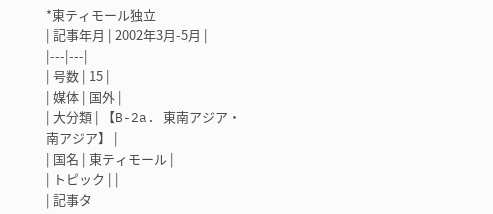*東ティモール独立
| 記事年月 | 2002年3月-5月 |
|---|---|
| 号数 | 15 |
| 媒体 | 国外 |
| 大分類 | 【B-2a. 東南アジア・南アジア】 |
| 国名 | 東ティモール |
| トピック | |
| 記事タ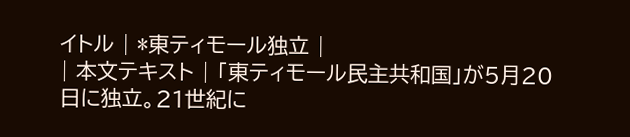イトル | *東ティモール独立 |
| 本文テキスト | 「東ティモール民主共和国」が5月20日に独立。21世紀に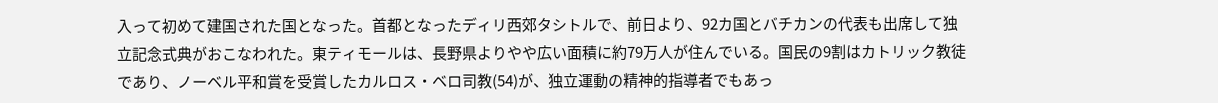入って初めて建国された国となった。首都となったディリ西郊タシトルで、前日より、92カ国とバチカンの代表も出席して独立記念式典がおこなわれた。東ティモールは、長野県よりやや広い面積に約79万人が住んでいる。国民の9割はカトリック教徒であり、ノーベル平和賞を受賞したカルロス・ベロ司教(54)が、独立運動の精神的指導者でもあっ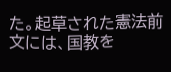た。起草された憲法前文には、国教を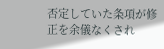否定していた条項が修正を余儀なくされ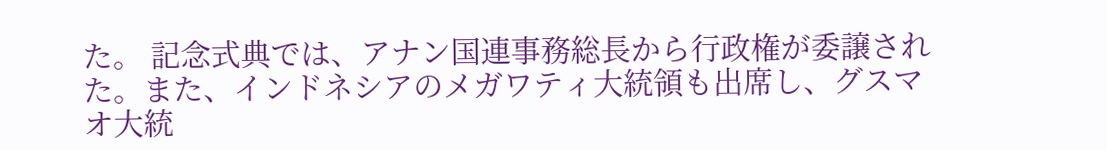た。 記念式典では、アナン国連事務総長から行政権が委譲された。また、インドネシアのメガワティ大統領も出席し、グスマオ大統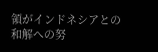領がインドネシアとの和解への努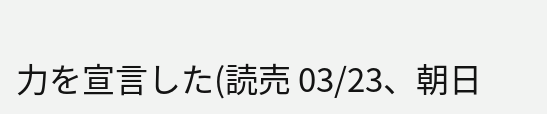力を宣言した(読売 03/23、朝日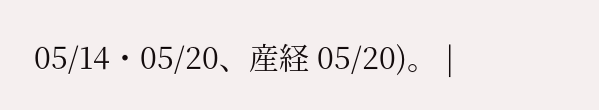05/14・05/20、産経 05/20)。 |